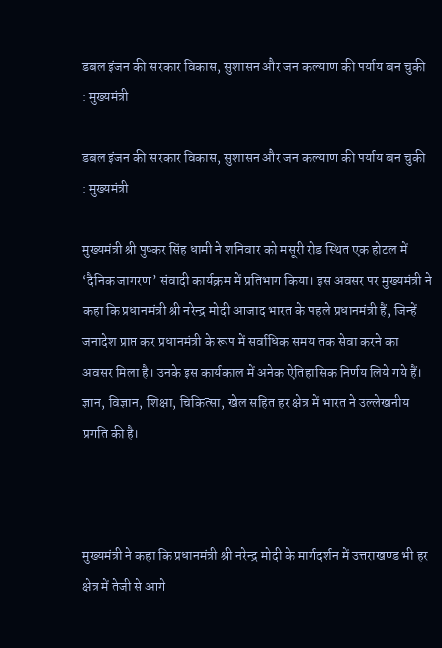डबल इंजन की सरकार विकास, सुशासन और जन कल्याण की पर्याय बन चुकी : मुख्यमंत्री

डबल इंजन की सरकार विकास, सुशासन और जन कल्याण की पर्याय बन चुकी : मुख्यमंत्री

मुख्यमंत्री श्री पुष्कर सिंह धामी ने शनिवार को मसूरी रोड स्थित एक होटल में ‘दैनिक जागरण’ संवादी कार्यक्रम में प्रतिभाग किया। इस अवसर पर मुख्यमंत्री ने कहा कि प्रधानमंत्री श्री नरेन्द्र मोदी आजाद भारत के पहले प्रधानमंत्री हैं, जिन्हें जनादेश प्राप्त कर प्रधानमंत्री के रूप में सर्वाधिक समय तक सेवा करने का अवसर मिला है। उनके इस कार्यकाल में अनेक ऐतिहासिक निर्णय लिये गये हैं। ज्ञान, विज्ञान, शिक्षा, चिकित्सा, खेल सहित हर क्षेत्र में भारत ने उल्लेखनीय प्रगति की है।



मुख्यमंत्री ने कहा कि प्रधानमंत्री श्री नरेन्द्र मोदी के मार्गदर्शन में उत्तराखण्ड भी हर क्षेत्र में तेजी से आगे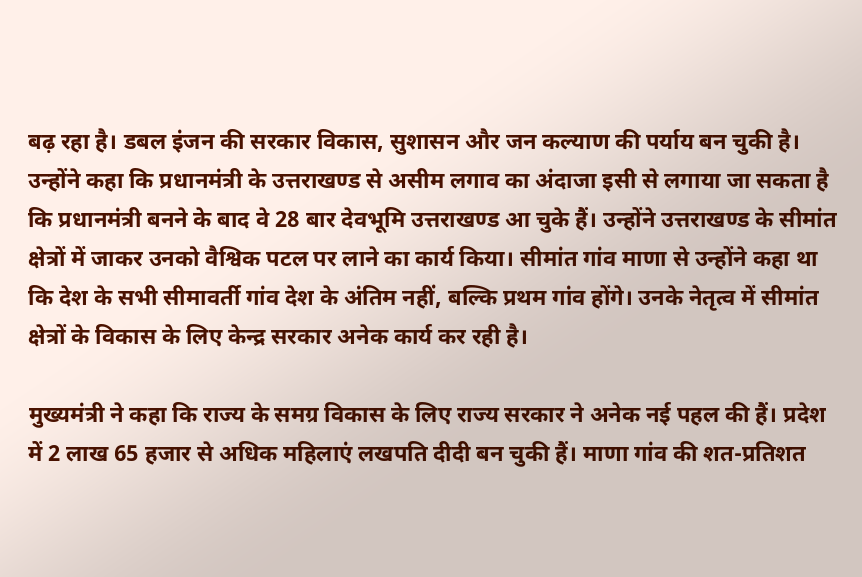बढ़ रहा है। डबल इंजन की सरकार विकास, सुशासन और जन कल्याण की पर्याय बन चुकी है। उन्होंने कहा कि प्रधानमंत्री के उत्तराखण्ड से असीम लगाव का अंदाजा इसी से लगाया जा सकता है कि प्रधानमंत्री बनने के बाद वे 28 बार देवभूमि उत्तराखण्ड आ चुके हैं। उन्होंने उत्तराखण्ड के सीमांत क्षेत्रों में जाकर उनको वैश्विक पटल पर लाने का कार्य किया। सीमांत गांव माणा से उन्होंने कहा था कि देश के सभी सीमावर्ती गांव देश के अंतिम नहीं, बल्कि प्रथम गांव होंगे। उनके नेतृत्व में सीमांत क्षेत्रों के विकास के लिए केन्द्र सरकार अनेक कार्य कर रही है।

मुख्यमंत्री ने कहा कि राज्य के समग्र विकास के लिए राज्य सरकार ने अनेक नई पहल की हैं। प्रदेश में 2 लाख 65 हजार से अधिक महिलाएं लखपति दीदी बन चुकी हैं। माणा गांव की शत-प्रतिशत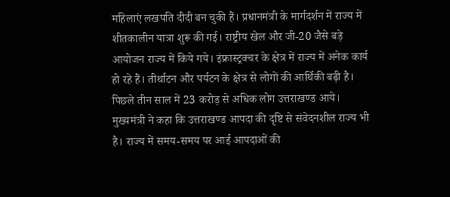महिलाएं लखपति दीदी बन चुकी हैं। प्रधानमंत्री के मार्गदर्शन में राज्य में शीतकालीन यात्रा शुरू की गई। राष्ट्रीय खेल और जी-20 जैसे बड़े आयोजन राज्य में किये गये। इंफ्रास्ट्रक्चर के क्षेत्र में राज्य में अनेक कार्य हो रहे हैं। तीर्थाटन और पर्यटन के क्षेत्र से लोगों की आर्थिकी बढ़ी है। पिछले तीन साल में 23 करोड़ से अधिक लोग उत्तराखण्ड आये। मुख्यमंत्री ने कहा कि उत्तराखण्ड आपदा की दृष्टि से संवेदनशील राज्य भी है। राज्य में समय-समय पर आई आपदाओं की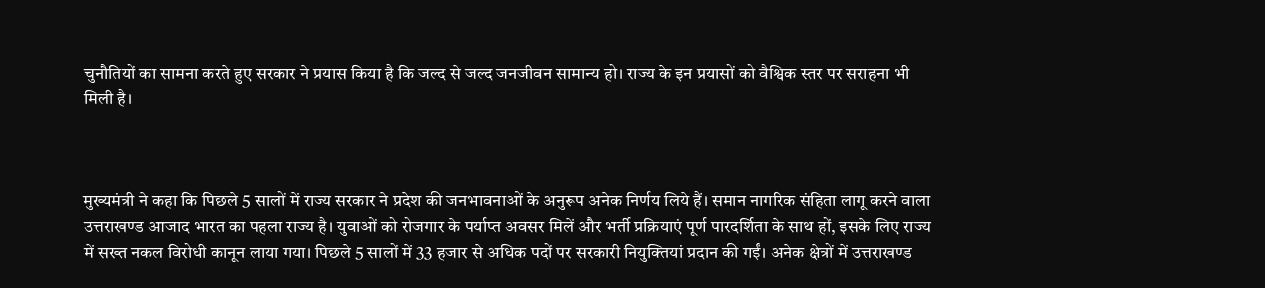चुनौतियों का सामना करते हुए सरकार ने प्रयास किया है कि जल्द से जल्द जनजीवन सामान्य हो। राज्य के इन प्रयासों को वैश्विक स्तर पर सराहना भी मिली है।



मुख्यमंत्री ने कहा कि पिछले 5 सालों में राज्य सरकार ने प्रदेश की जनभावनाओं के अनुरूप अनेक निर्णय लिये हैं। समान नागरिक संहिता लागू करने वाला उत्तराखण्ड आजाद भारत का पहला राज्य है। युवाओं को रोजगार के पर्याप्त अवसर मिलें और भर्ती प्रक्रियाएं पूर्ण पारदर्शिता के साथ हों, इसके लिए राज्य में सख्त नकल विरोधी कानून लाया गया। पिछले 5 सालों में 33 हजार से अधिक पदों पर सरकारी नियुक्तियां प्रदान की गईं। अनेक क्षेत्रों में उत्तराखण्ड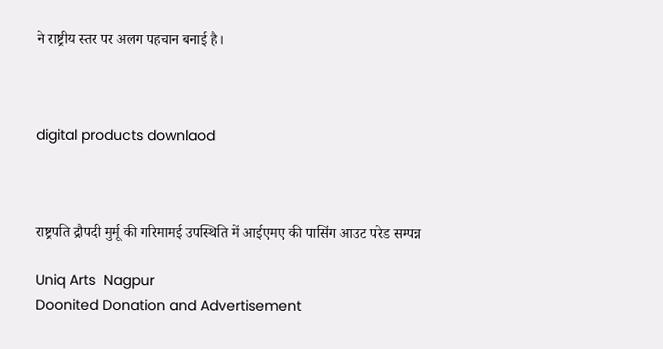ने राष्ट्रीय स्तर पर अलग पहचान बनाई है।



digital products downlaod



राष्ट्रपति द्रौपदी मुर्मू की गरिमामई उपस्थिति में आईएमए की पासिंग आउट परेड सम्पन्न

Uniq Arts  Nagpur
Doonited Donation and Advertisement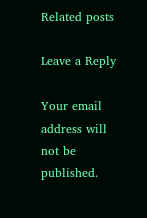Related posts

Leave a Reply

Your email address will not be published.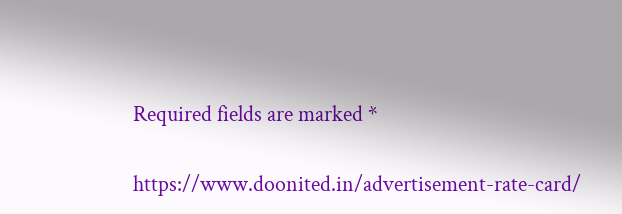Required fields are marked *

https://www.doonited.in/advertisement-rate-card/